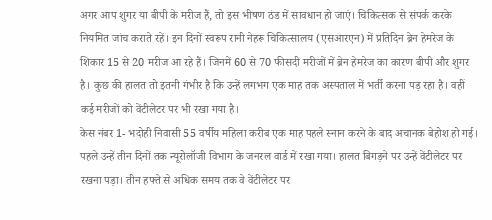अगर आप शुगर या बीपी के मरीज हैं, तो इस भीषण ठंड में सावधान हो जाएं। चिकित्सक से संपर्क करके नियमित जांच कराते रहें। इन दिनों स्वरूप रानी नेहरू चिकित्सालय (एसआरएन) में प्रतिदिन ब्रेन हेमरेज के शिकार 15 से 20 मरीज आ रहे हैं। जिनमें 60 से 70 फीसदी मरीजों में ब्रेन हेमरेज का कारण बीपी और शुगर है। कुछ की हालत तो इतनी गंभीर है कि उन्हें लगभग एक माह तक अस्पताल में भर्ती करना पड़ रहा है। वहीं कई मरीजों को वेंटीलेटर पर भी रखा गया है।
केस नंबर 1- भदोही निवासी 55 वर्षीय महिला करीब एक माह पहले स्नान करने के बाद अचानक बेहोश हो गई। पहले उन्हें तीन दिनों तक न्यूरोलॉजी विभाग के जनरल वार्ड में रखा गया। हालत बिगड़ने पर उन्हें वेंटीलेटर पर रखना पड़ा। तीन हफ्ते से अधिक समय तक वे वेंटीलेटर पर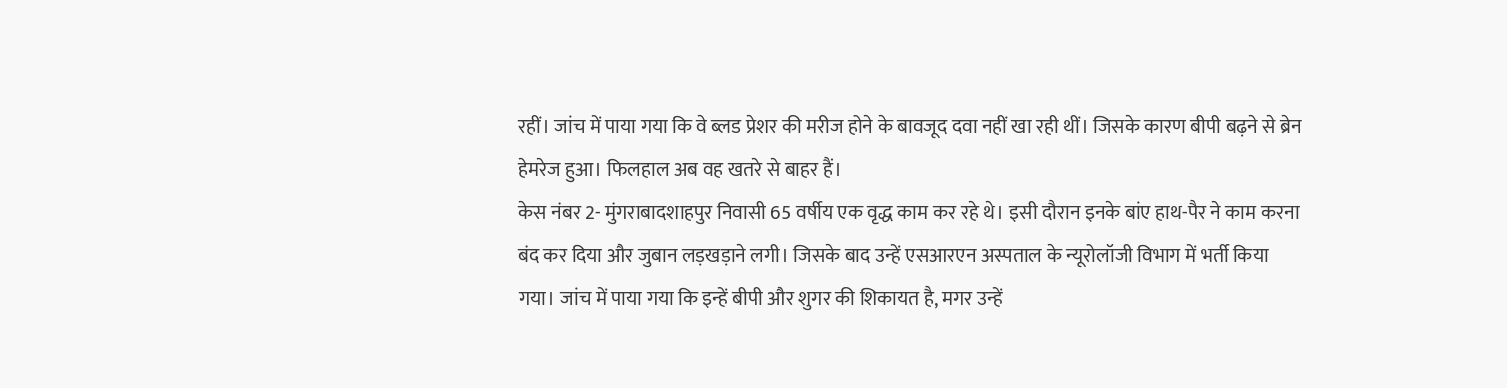रहीं। जांच में पाया गया कि वे ब्लड प्रेशर की मरीज होने के बावजूद दवा नहीं खा रही थीं। जिसके कारण बीपी बढ़ने से ब्रेन हेमरेज हुआ। फिलहाल अब वह खतरे से बाहर हैं।
केस नंबर 2- मुंगराबादशाहपुर निवासी 65 वर्षीय एक वृद्ध काम कर रहे थे। इसी दौरान इनके बांए हाथ-पैर ने काम करना बंद कर दिया और जुबान लड़खड़ाने लगी। जिसके बाद उन्हें एसआरएन अस्पताल के न्यूरोलॉजी विभाग में भर्ती किया गया। जांच में पाया गया कि इन्हें बीपी और शुगर की शिकायत है, मगर उन्हें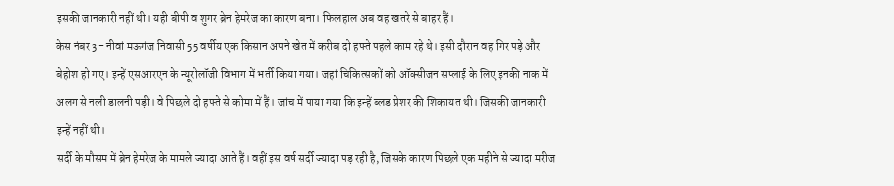इसकी जानकारी नहीं थी। यही बीपी व शुगर ब्रेन हेमरेज का कारण बना। फिलहाल अब वह खतरे से बाहर हैं।
केस नंबर 3- नीवां मऊगंज निवासी 55 वर्षीय एक किसान अपने खेत में करीब दो हफ्ते पहले काम रहे थे। इसी दौरान वह गिर पड़े और बेहोश हो गए। इन्हें एसआरएन के न्यूरोलॉजी विभाग में भर्ती किया गया। जहां चिकित्सकों को ऑक्सीजन सप्लाई के लिए इनकी नाक में अलग से नली डालनी पड़ी। वे पिछले दो हफ्ते से कोमा में हैं। जांच में पाया गया कि इन्हें ब्लड प्रेशर की शिकायत थी। जिसकी जानकारी इन्हें नहीं थी।
सर्दी के मौसम में ब्रेन हेमरेज के मामले ज्यादा आते हैं। वहीं इस वर्ष सर्दी ज्यादा पड़ रही है, जिसके कारण पिछले एक महीने से ज्यादा मरीज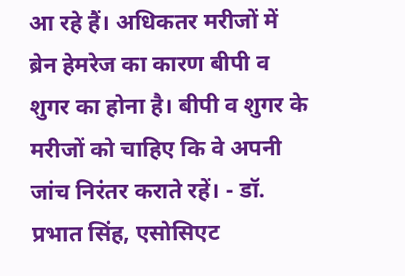आ रहे हैं। अधिकतर मरीजों में ब्रेन हेमरेज का कारण बीपी व शुगर का होना है। बीपी व शुगर के मरीजों को चाहिए कि वे अपनी जांच निरंतर कराते रहें। - डॉ. प्रभात सिंह, एसोसिएट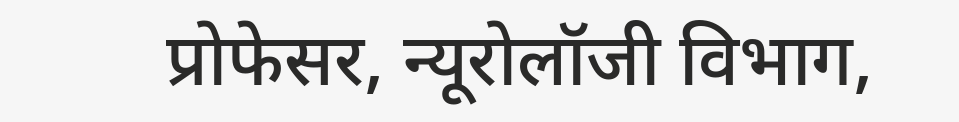प्रोफेसर, न्यूरोलॉजी विभाग,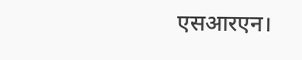एसआरएन।